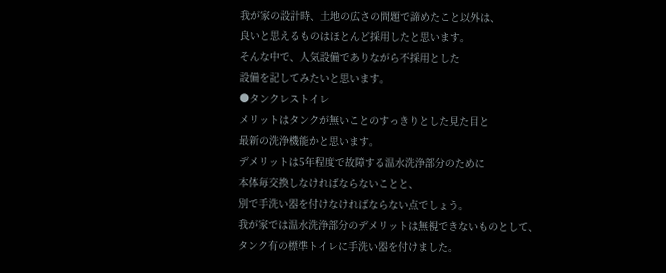我が家の設計時、土地の広さの問題で諦めたこと以外は、
良いと思えるものはほとんど採用したと思います。
そんな中で、人気設備でありながら不採用とした
設備を記してみたいと思います。
●タンクレストイレ
メリットはタンクが無いことのすっきりとした見た目と
最新の洗浄機能かと思います。
デメリットは5年程度で故障する温水洗浄部分のために
本体毎交換しなければならないことと、
別で手洗い器を付けなければならない点でしょう。
我が家では温水洗浄部分のデメリットは無視できないものとして、
タンク有の標準トイレに手洗い器を付けました。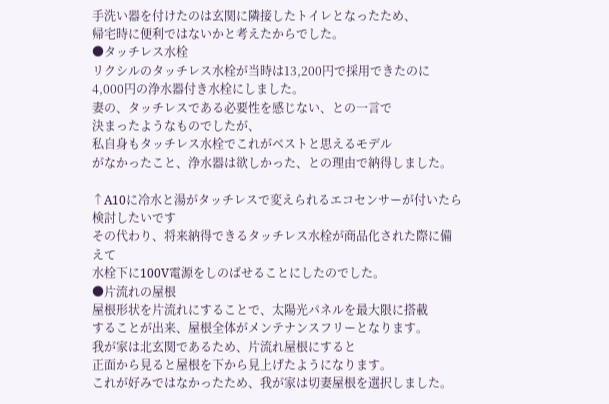手洗い器を付けたのは玄関に隣接したトイレとなったため、
帰宅時に便利ではないかと考えたからでした。
●タッチレス水栓
リクシルのタッチレス水栓が当時は13,200円で採用できたのに
4,000円の浄水器付き水栓にしました。
妻の、タッチレスである必要性を感じない、との一言で
決まったようなものでしたが、
私自身もタッチレス水栓でこれがベストと思えるモデル
がなかったこと、浄水器は欲しかった、との理由で納得しました。

↑A10に冷水と湯がタッチレスで変えられるエコセンサーが付いたら検討したいです
その代わり、将来納得できるタッチレス水栓が商品化された際に備えて
水栓下に100V電源をしのばせることにしたのでした。
●片流れの屋根
屋根形状を片流れにすることで、太陽光パネルを最大限に搭載
することが出来、屋根全体がメンテナンスフリーとなります。
我が家は北玄関であるため、片流れ屋根にすると
正面から見ると屋根を下から見上げたようになります。
これが好みではなかったため、我が家は切妻屋根を選択しました。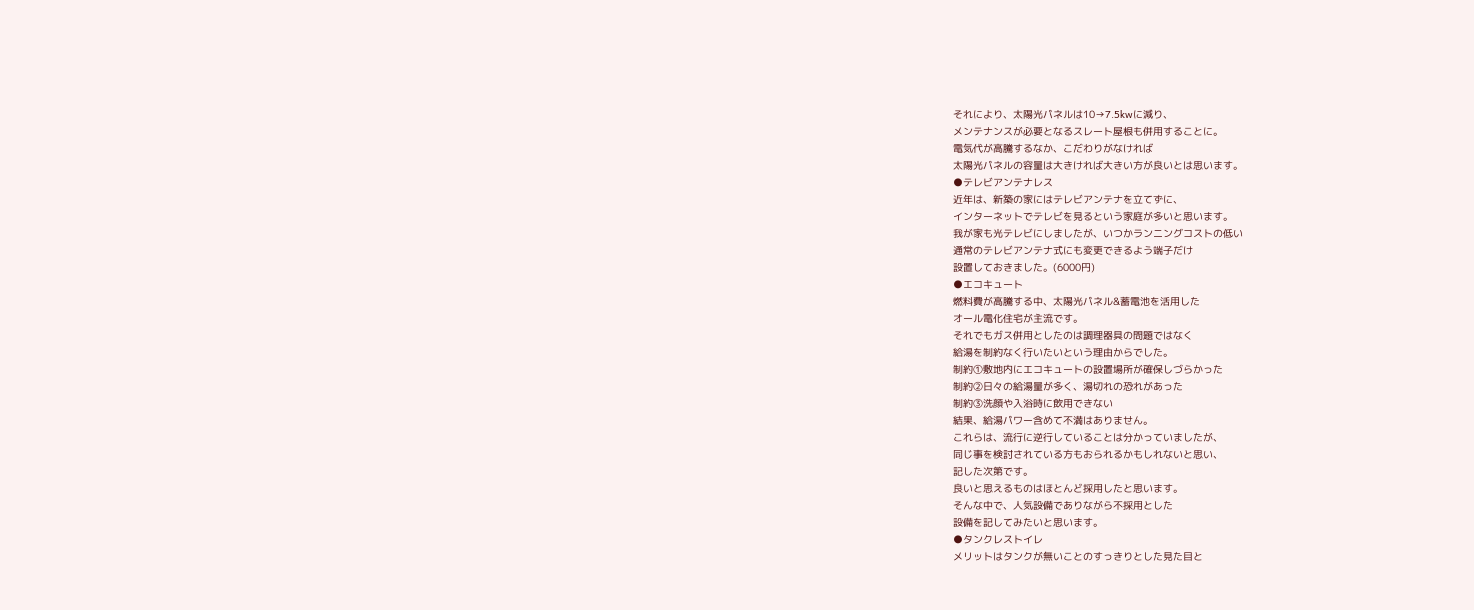それにより、太陽光パネルは10→7.5kwに減り、
メンテナンスが必要となるスレート屋根も併用することに。
電気代が高騰するなか、こだわりがなければ
太陽光パネルの容量は大きければ大きい方が良いとは思います。
●テレビアンテナレス
近年は、新築の家にはテレビアンテナを立てずに、
インターネットでテレビを見るという家庭が多いと思います。
我が家も光テレビにしましたが、いつかランニングコストの低い
通常のテレビアンテナ式にも変更できるよう端子だけ
設置しておきました。(6000円)
●エコキュート
燃料費が高騰する中、太陽光パネル&蓄電池を活用した
オール電化住宅が主流です。
それでもガス併用としたのは調理器具の問題ではなく
給湯を制約なく行いたいという理由からでした。
制約①敷地内にエコキュートの設置場所が確保しづらかった
制約②日々の給湯量が多く、湯切れの恐れがあった
制約③洗顔や入浴時に飲用できない
結果、給湯パワー含めて不満はありません。
これらは、流行に逆行していることは分かっていましたが、
同じ事を検討されている方もおられるかもしれないと思い、
記した次第です。
良いと思えるものはほとんど採用したと思います。
そんな中で、人気設備でありながら不採用とした
設備を記してみたいと思います。
●タンクレストイレ
メリットはタンクが無いことのすっきりとした見た目と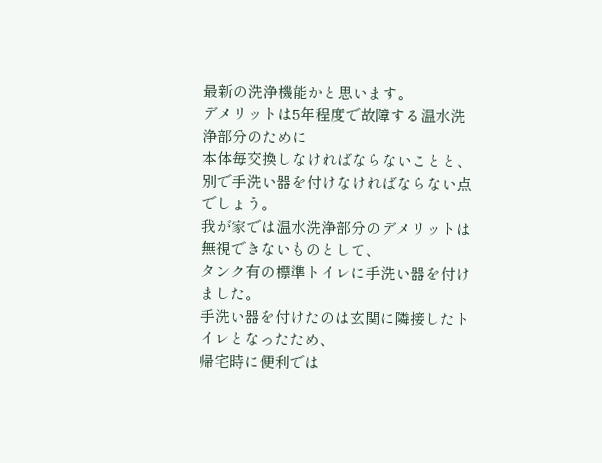最新の洗浄機能かと思います。
デメリットは5年程度で故障する温水洗浄部分のために
本体毎交換しなければならないことと、
別で手洗い器を付けなければならない点でしょう。
我が家では温水洗浄部分のデメリットは無視できないものとして、
タンク有の標準トイレに手洗い器を付けました。
手洗い器を付けたのは玄関に隣接したトイレとなったため、
帰宅時に便利では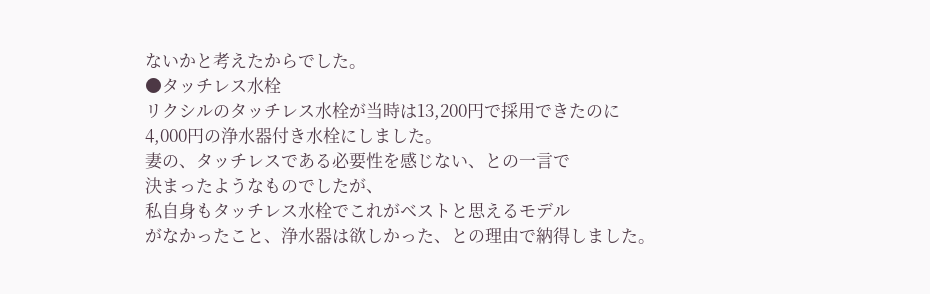ないかと考えたからでした。
●タッチレス水栓
リクシルのタッチレス水栓が当時は13,200円で採用できたのに
4,000円の浄水器付き水栓にしました。
妻の、タッチレスである必要性を感じない、との一言で
決まったようなものでしたが、
私自身もタッチレス水栓でこれがベストと思えるモデル
がなかったこと、浄水器は欲しかった、との理由で納得しました。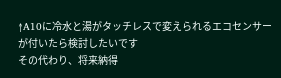↑A10に冷水と湯がタッチレスで変えられるエコセンサーが付いたら検討したいです
その代わり、将来納得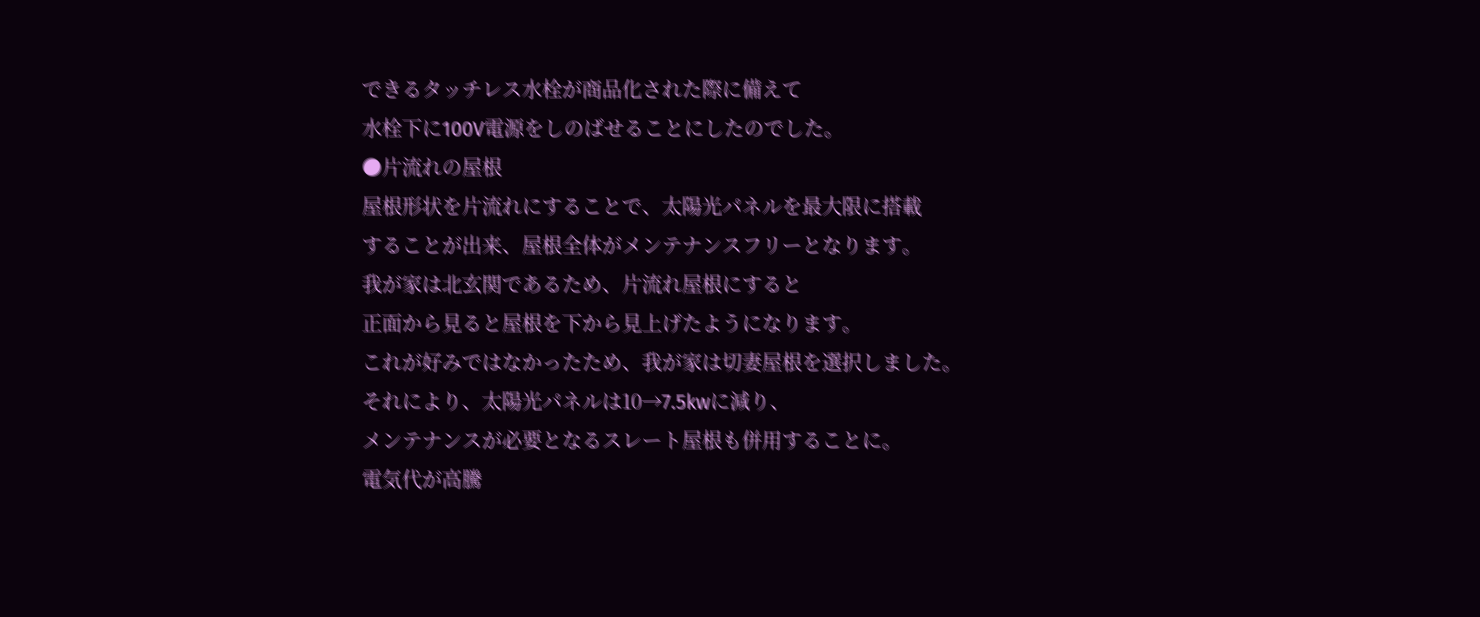できるタッチレス水栓が商品化された際に備えて
水栓下に100V電源をしのばせることにしたのでした。
●片流れの屋根
屋根形状を片流れにすることで、太陽光パネルを最大限に搭載
することが出来、屋根全体がメンテナンスフリーとなります。
我が家は北玄関であるため、片流れ屋根にすると
正面から見ると屋根を下から見上げたようになります。
これが好みではなかったため、我が家は切妻屋根を選択しました。
それにより、太陽光パネルは10→7.5kwに減り、
メンテナンスが必要となるスレート屋根も併用することに。
電気代が高騰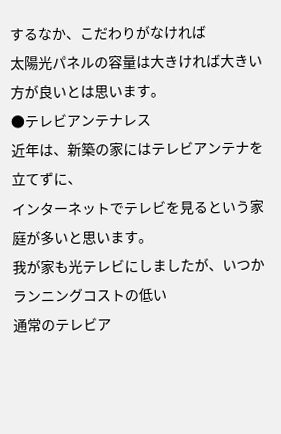するなか、こだわりがなければ
太陽光パネルの容量は大きければ大きい方が良いとは思います。
●テレビアンテナレス
近年は、新築の家にはテレビアンテナを立てずに、
インターネットでテレビを見るという家庭が多いと思います。
我が家も光テレビにしましたが、いつかランニングコストの低い
通常のテレビア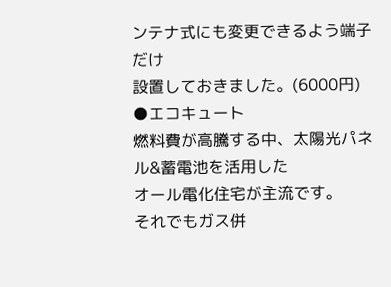ンテナ式にも変更できるよう端子だけ
設置しておきました。(6000円)
●エコキュート
燃料費が高騰する中、太陽光パネル&蓄電池を活用した
オール電化住宅が主流です。
それでもガス併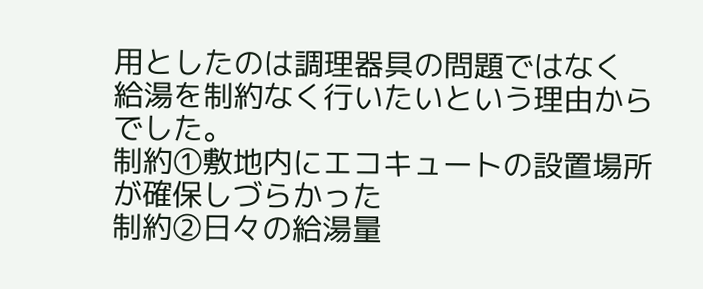用としたのは調理器具の問題ではなく
給湯を制約なく行いたいという理由からでした。
制約①敷地内にエコキュートの設置場所が確保しづらかった
制約②日々の給湯量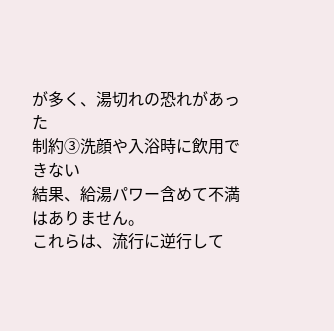が多く、湯切れの恐れがあった
制約③洗顔や入浴時に飲用できない
結果、給湯パワー含めて不満はありません。
これらは、流行に逆行して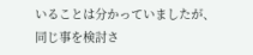いることは分かっていましたが、
同じ事を検討さ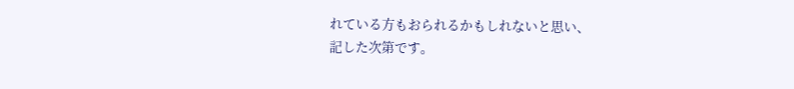れている方もおられるかもしれないと思い、
記した次第です。